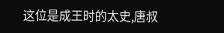这位是成王时的太史,唐叔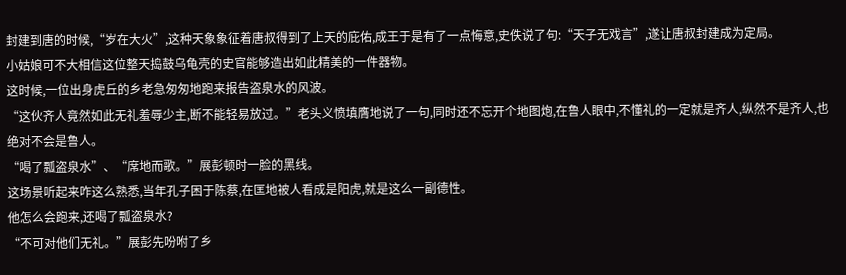封建到唐的时候,“岁在大火”,这种天象象征着唐叔得到了上天的庇佑,成王于是有了一点悔意,史佚说了句:“天子无戏言”,遂让唐叔封建成为定局。
小姑娘可不大相信这位整天捣鼓乌龟壳的史官能够造出如此精美的一件器物。
这时候,一位出身虎丘的乡老急匆匆地跑来报告盗泉水的风波。
“这伙齐人竟然如此无礼羞辱少主,断不能轻易放过。”老头义愤填膺地说了一句,同时还不忘开个地图炮,在鲁人眼中,不懂礼的一定就是齐人,纵然不是齐人,也绝对不会是鲁人。
“喝了瓢盗泉水”、“席地而歌。”展彭顿时一脸的黑线。
这场景听起来咋这么熟悉,当年孔子困于陈蔡,在匡地被人看成是阳虎,就是这么一副德性。
他怎么会跑来,还喝了瓢盗泉水?
“不可对他们无礼。”展彭先吩咐了乡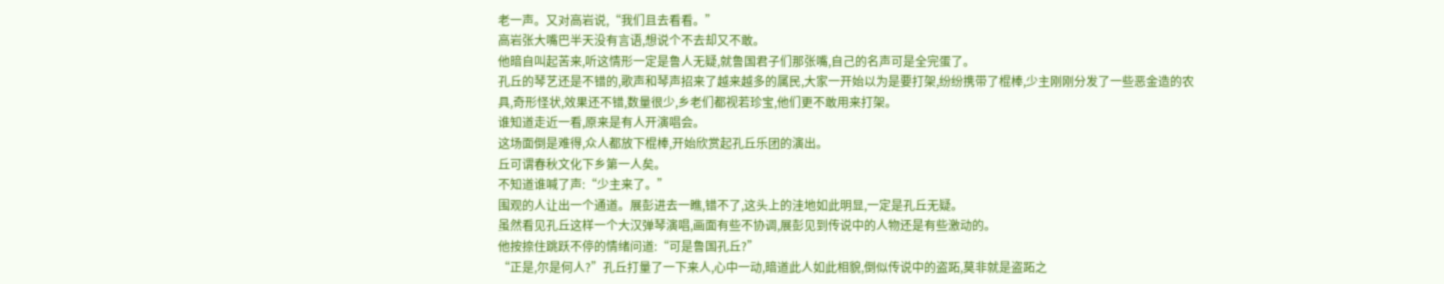老一声。又对高岩说,“我们且去看看。”
高岩张大嘴巴半天没有言语,想说个不去却又不敢。
他暗自叫起苦来,听这情形一定是鲁人无疑,就鲁国君子们那张嘴,自己的名声可是全完蛋了。
孔丘的琴艺还是不错的,歌声和琴声招来了越来越多的属民,大家一开始以为是要打架,纷纷携带了棍棒,少主刚刚分发了一些恶金造的农具,奇形怪状,效果还不错,数量很少,乡老们都视若珍宝,他们更不敢用来打架。
谁知道走近一看,原来是有人开演唱会。
这场面倒是难得,众人都放下棍棒,开始欣赏起孔丘乐团的演出。
丘可谓春秋文化下乡第一人矣。
不知道谁喊了声:“少主来了。”
围观的人让出一个通道。展彭进去一瞧,错不了,这头上的洼地如此明显,一定是孔丘无疑。
虽然看见孔丘这样一个大汉弹琴演唱,画面有些不协调,展彭见到传说中的人物还是有些激动的。
他按捺住跳跃不停的情绪问道:“可是鲁国孔丘?”
“正是,尔是何人?”孔丘打量了一下来人,心中一动,暗道此人如此相貌,倒似传说中的盗跖,莫非就是盗跖之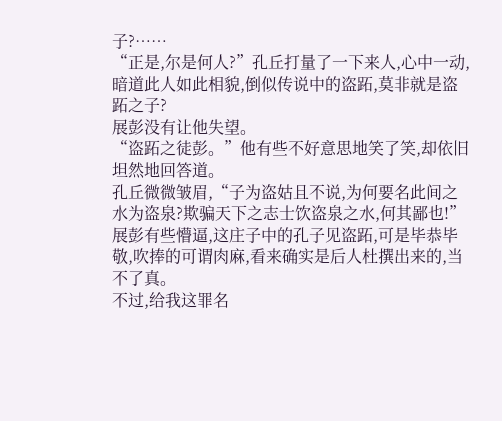子?……
“正是,尔是何人?”孔丘打量了一下来人,心中一动,暗道此人如此相貌,倒似传说中的盗跖,莫非就是盗跖之子?
展彭没有让他失望。
“盗跖之徒彭。”他有些不好意思地笑了笑,却依旧坦然地回答道。
孔丘微微皱眉,“子为盗姑且不说,为何要名此间之水为盗泉?欺骗天下之志士饮盗泉之水,何其鄙也!”
展彭有些懵逼,这庄子中的孔子见盗跖,可是毕恭毕敬,吹捧的可谓肉麻,看来确实是后人杜撰出来的,当不了真。
不过,给我这罪名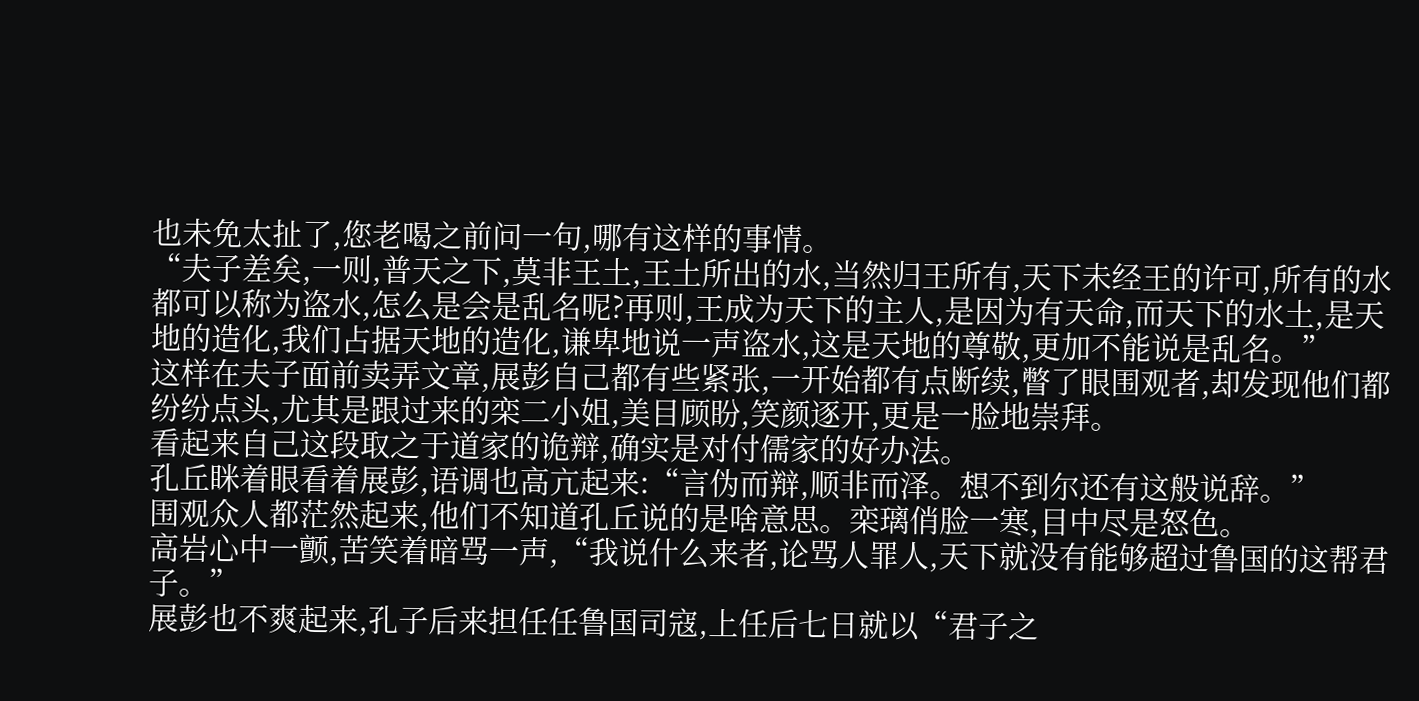也未免太扯了,您老喝之前问一句,哪有这样的事情。
“夫子差矣,一则,普天之下,莫非王土,王土所出的水,当然归王所有,天下未经王的许可,所有的水都可以称为盗水,怎么是会是乱名呢?再则,王成为天下的主人,是因为有天命,而天下的水土,是天地的造化,我们占据天地的造化,谦卑地说一声盗水,这是天地的尊敬,更加不能说是乱名。”
这样在夫子面前卖弄文章,展彭自己都有些紧张,一开始都有点断续,瞥了眼围观者,却发现他们都纷纷点头,尤其是跟过来的栾二小姐,美目顾盼,笑颜逐开,更是一脸地崇拜。
看起来自己这段取之于道家的诡辩,确实是对付儒家的好办法。
孔丘眯着眼看着展彭,语调也高亢起来:“言伪而辩,顺非而泽。想不到尔还有这般说辞。”
围观众人都茫然起来,他们不知道孔丘说的是啥意思。栾璃俏脸一寒,目中尽是怒色。
高岩心中一颤,苦笑着暗骂一声,“我说什么来者,论骂人罪人,天下就没有能够超过鲁国的这帮君子。”
展彭也不爽起来,孔子后来担任任鲁国司寇,上任后七日就以“君子之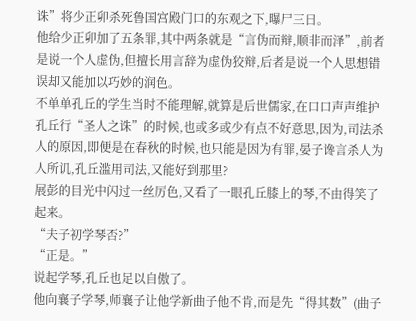诛”将少正卯杀死鲁国宫殿门口的东观之下,曝尸三日。
他给少正卯加了五条罪,其中两条就是“言伪而辩,顺非而泽”,前者是说一个人虚伪,但擅长用言辞为虚伪狡辩,后者是说一个人思想错误却又能加以巧妙的润色。
不单单孔丘的学生当时不能理解,就算是后世儒家,在口口声声维护孔丘行“圣人之诛”的时候,也或多或少有点不好意思,因为,司法杀人的原因,即便是在春秋的时候,也只能是因为有罪,晏子谗言杀人为人所讥,孔丘滥用司法,又能好到那里?
展彭的目光中闪过一丝厉色,又看了一眼孔丘膝上的琴,不由得笑了起来。
“夫子初学琴否?”
“正是。”
说起学琴,孔丘也足以自傲了。
他向襄子学琴,师襄子让他学新曲子他不肯,而是先“得其数”(曲子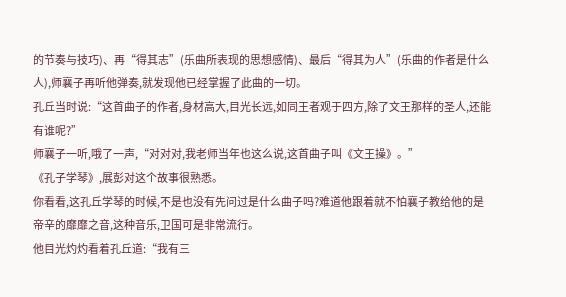的节奏与技巧)、再“得其志”(乐曲所表现的思想感情)、最后“得其为人”(乐曲的作者是什么人),师襄子再听他弹奏,就发现他已经掌握了此曲的一切。
孔丘当时说:“这首曲子的作者,身材高大,目光长远,如同王者观于四方,除了文王那样的圣人,还能有谁呢?”
师襄子一听,哦了一声,“对对对,我老师当年也这么说,这首曲子叫《文王操》。”
《孔子学琴》,展彭对这个故事很熟悉。
你看看,这孔丘学琴的时候,不是也没有先问过是什么曲子吗?难道他跟着就不怕襄子教给他的是帝辛的靡靡之音,这种音乐,卫国可是非常流行。
他目光灼灼看着孔丘道:“我有三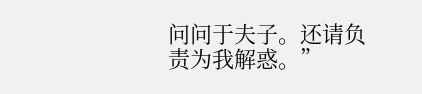问问于夫子。还请负责为我解惑。”